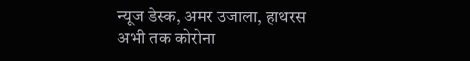न्यूज डेस्क, अमर उजाला, हाथरस
अभी तक कोरोना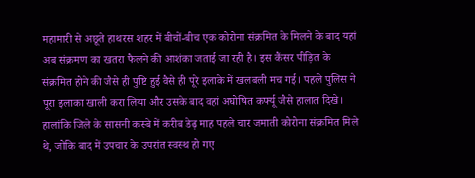महामारी से अछूते हाथरस शहर में बीचों-बीच एक कोरोना संक्रमित के मिलने के बाद यहां अब संक्रमण का खतरा फैलने की आशंका जताई जा रही है। इस कैंसर पीड़ित के संक्रमित होने की जैसे ही पुष्टि हुई वैसे ही पूरे इलाके में खलबली मच गई। पहले पुलिस ने पूरा इलाका खाली करा लिया और उसके बाद वहां अघोषित कर्फ्यू जैसे हालात दिखे।
हालांकि जिले के सासनी कस्बे में करीब डेढ़ माह पहले चार जमाती कोरोना संक्रमित मिले थे, जोकि बाद में उपचार के उपरांत स्वस्थ हो गए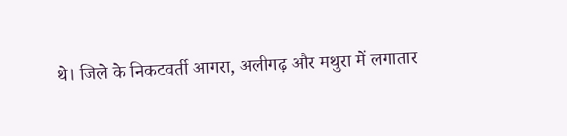थे। जिले के निकटवर्ती आगरा, अलीगढ़ और मथुरा में लगातार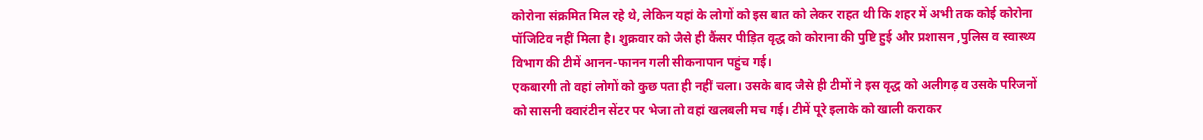कोरोना संक्रमित मिल रहे थे, लेकिन यहां के लोगों को इस बात को लेकर राहत थी कि शहर में अभी तक कोई कोरोना पॉजिटिव नहीं मिला है। शुक्रवार को जैसे ही कैंसर पीड़ित वृद्ध को कोराना की पुष्टि हुई और प्रशासन ,पुलिस व स्वास्थ्य विभाग की टीमें आनन-फानन गली सीकनापान पहुंच गई।
एकबारगी तो वहां लोगों को कुछ पता ही नहीं चला। उसके बाद जैसे ही टीमों ने इस वृद्ध को अलीगढ़ व उसके परिजनों को सासनी क्वारंटीन सेंटर पर भेजा तो वहां खलबली मच गई। टीमें पूरे इलाके को खाली कराकर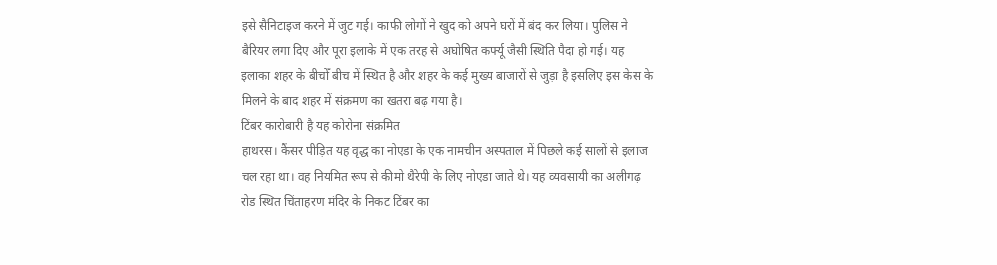इसे सैनिटाइज करने में जुट गई। काफी लोगों ने खुद को अपने घरों में बंद कर लिया। पुलिस ने बैरियर लगा दिए और पूरा इलाके में एक तरह से अघोषित कर्फ्यू जैसी स्थिति पैदा हो गई। यह इलाका शहर के बीचोँ बीच में स्थित है और शहर के कई मुख्य बाजारों से जुड़ा है इसलिए इस केस के मिलने के बाद शहर में संक्रमण का खतरा बढ़ गया है।
टिंबर कारोबारी है यह कोरोना संक्रमित
हाथरस। कैंसर पीड़ित यह वृद्ध का नोएडा के एक नामचीन अस्पताल में पिछले कई सालों से इलाज चल रहा था। वह नियमित रूप से कीमो थैरेपी के लिए नोएडा जाते थे। यह व्यवसायी का अलीगढ़ रोड स्थित चिंताहरण मंदिर के निकट टिंबर का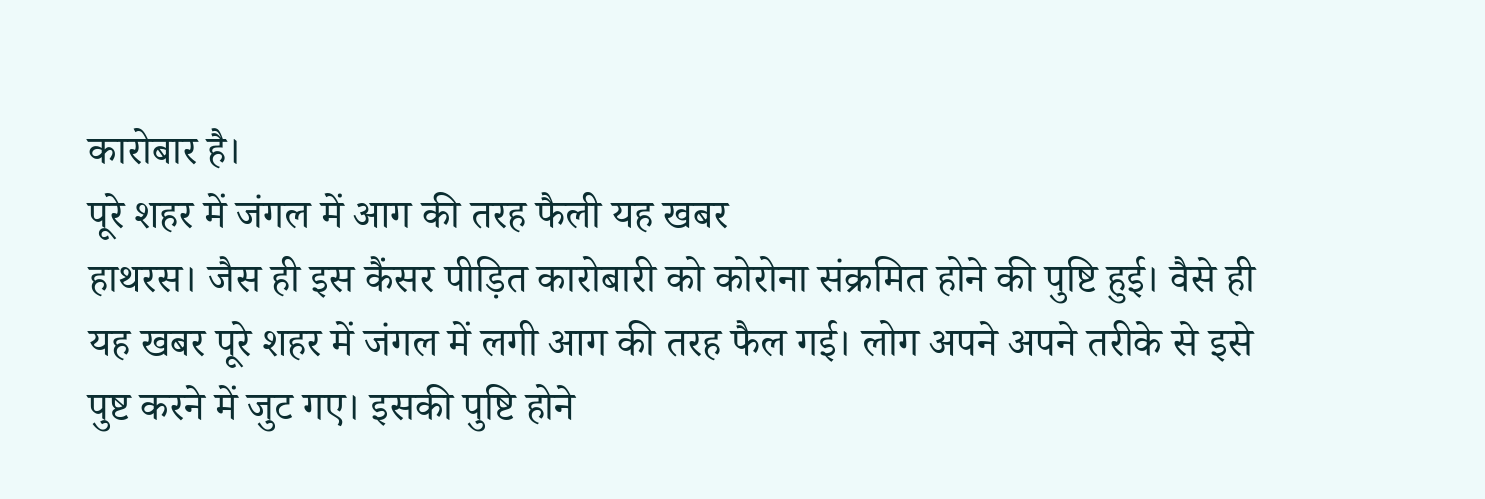कारोबार है।
पूरे शहर में जंगल में आग की तरह फैली यह खबर
हाथरस। जैस ही इस कैंसर पीड़ित कारोबारी को कोरोना संक्रमित होने की पुष्टि हुई। वैसे ही यह खबर पूरे शहर में जंगल में लगी आग की तरह फैल गई। लोग अपने अपने तरीके से इसे पुष्ट करने में जुट गए। इसकी पुष्टि होने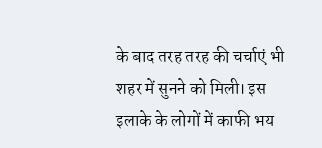के बाद तरह तरह की चर्चाएं भी शहर में सुनने को मिली। इस इलाके के लोगों में काफी भय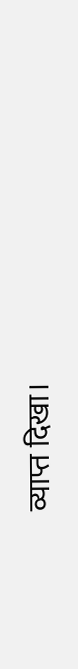व्याप्त दिखा।